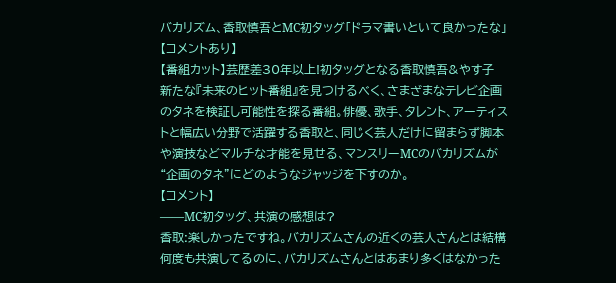バカリズム、香取慎吾とMC初タッグ「ドラマ書いといて良かったな」【コメントあり】
【番組カット】芸歴差30年以上!初タッグとなる香取慎吾&やす子
新たな『未来のヒット番組』を見つけるべく、さまざまなテレビ企画のタネを検証し可能性を探る番組。俳優、歌手、タレント、アーティストと幅広い分野で活躍する香取と、同じく芸人だけに留まらず脚本や演技などマルチな才能を見せる、マンスリーMCのバカリズムが“企画のタネ”にどのようなジャッジを下すのか。
【コメント】
――MC初タッグ、共演の感想は?
香取:楽しかったですね。バカリズムさんの近くの芸人さんとは結構何度も共演してるのに、バカリズムさんとはあまり多くはなかった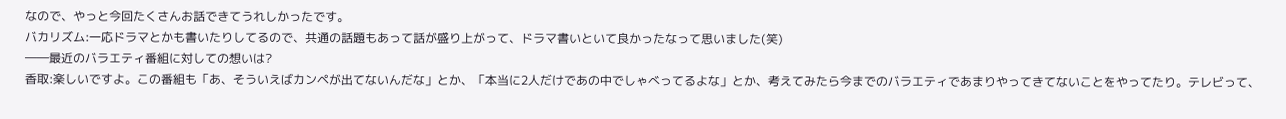なので、やっと今回たくさんお話できてうれしかったです。
バカリズム:一応ドラマとかも書いたりしてるので、共通の話題もあって話が盛り上がって、ドラマ書いといて良かったなって思いました(笑)
――最近のバラエティ番組に対しての想いは?
香取:楽しいですよ。この番組も「あ、そういえばカンペが出てないんだな」とか、「本当に2人だけであの中でしゃべってるよな」とか、考えてみたら今までのバラエティであまりやってきてないことをやってたり。テレビって、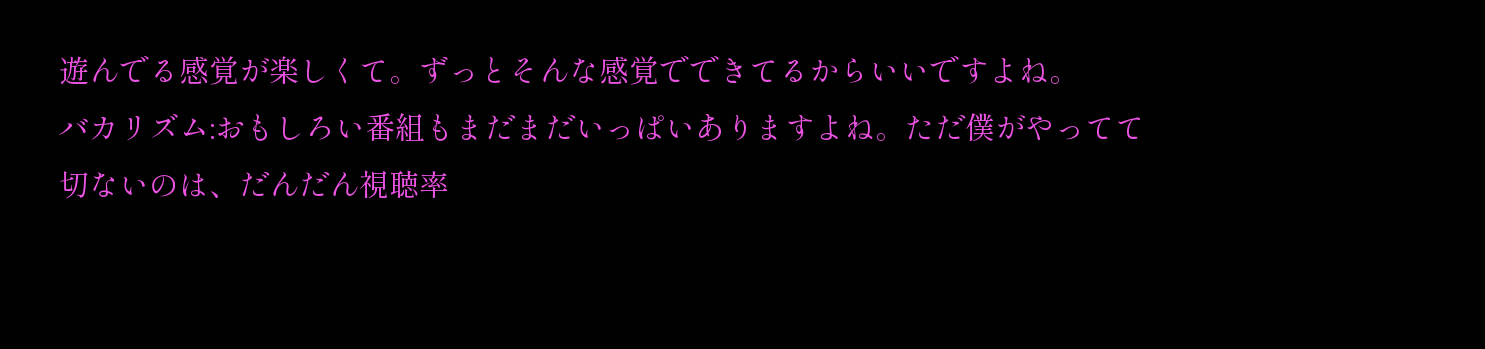遊んでる感覚が楽しくて。ずっとそんな感覚でできてるからいいですよね。
バカリズム:おもしろい番組もまだまだいっぱいありますよね。ただ僕がやってて切ないのは、だんだん視聴率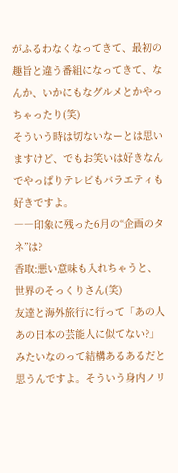がふるわなくなってきて、最初の趣旨と違う番組になってきて、なんか、いかにもなグルメとかやっちゃったり(笑)
そういう時は切ないなーとは思いますけど、でもお笑いは好きなんでやっぱりテレビもバラエティも好きですよ。
――印象に残った6月の“企画のタネ”は?
香取:悪い意味も入れちゃうと、世界のそっくりさん(笑)
友達と海外旅行に行って「あの人あの日本の芸能人に似てない?」みたいなのって結構あるあるだと思うんですよ。そういう身内ノリ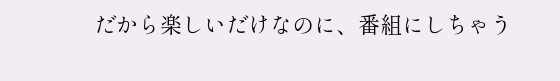だから楽しいだけなのに、番組にしちゃう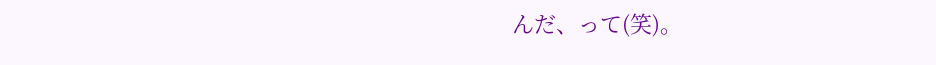んだ、って(笑)。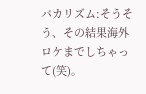バカリズム:そうそう、その結果海外ロケまでしちゃって(笑)。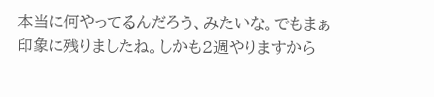本当に何やってるんだろう、みたいな。でもまぁ印象に残りましたね。しかも2週やりますから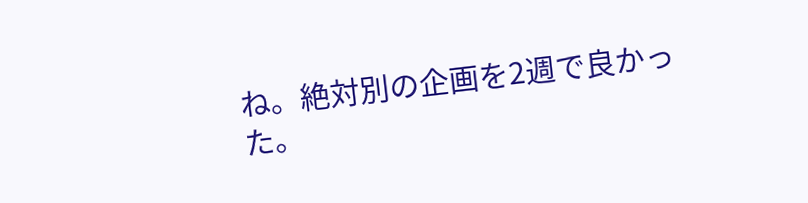ね。絶対別の企画を2週で良かった。